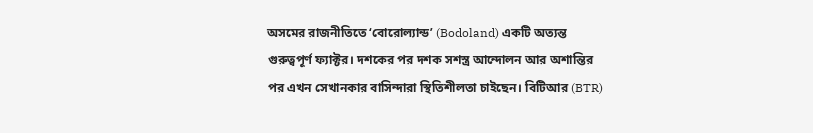অসমের রাজনীতিতে ‘বোরোল্যান্ড’ (Bodoland) একটি অত্যন্ত গুরুত্বপূর্ণ ফ্যাক্টর। দশকের পর দশক সশস্ত্র আন্দোলন আর অশান্তির পর এখন সেখানকার বাসিন্দারা স্থিতিশীলতা চাইছেন। বিটিআর (BTR)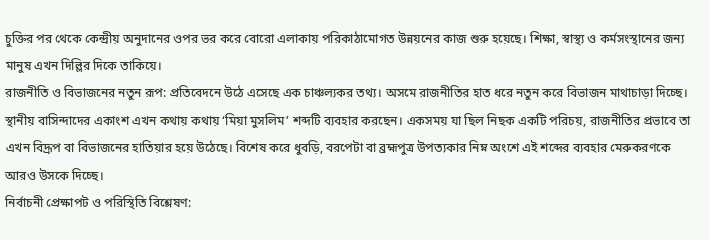চুক্তির পর থেকে কেন্দ্রীয় অনুদানের ওপর ভর করে বোরো এলাকায় পরিকাঠামোগত উন্নয়নের কাজ শুরু হয়েছে। শিক্ষা, স্বাস্থ্য ও কর্মসংস্থানের জন্য মানুষ এখন দিল্লির দিকে তাকিয়ে।
রাজনীতি ও বিভাজনের নতুন রূপ: প্রতিবেদনে উঠে এসেছে এক চাঞ্চল্যকর তথ্য। অসমে রাজনীতির হাত ধরে নতুন করে বিভাজন মাথাচাড়া দিচ্ছে। স্থানীয় বাসিন্দাদের একাংশ এখন কথায় কথায় ‘মিয়া মুসলিম’ শব্দটি ব্যবহার করছেন। একসময় যা ছিল নিছক একটি পরিচয়, রাজনীতির প্রভাবে তা এখন বিদ্রূপ বা বিভাজনের হাতিয়ার হয়ে উঠেছে। বিশেষ করে ধুবড়ি, বরপেটা বা ব্রহ্মপুত্র উপত্যকার নিম্ন অংশে এই শব্দের ব্যবহার মেরুকরণকে আরও উসকে দিচ্ছে।
নির্বাচনী প্রেক্ষাপট ও পরিস্থিতি বিশ্লেষণ: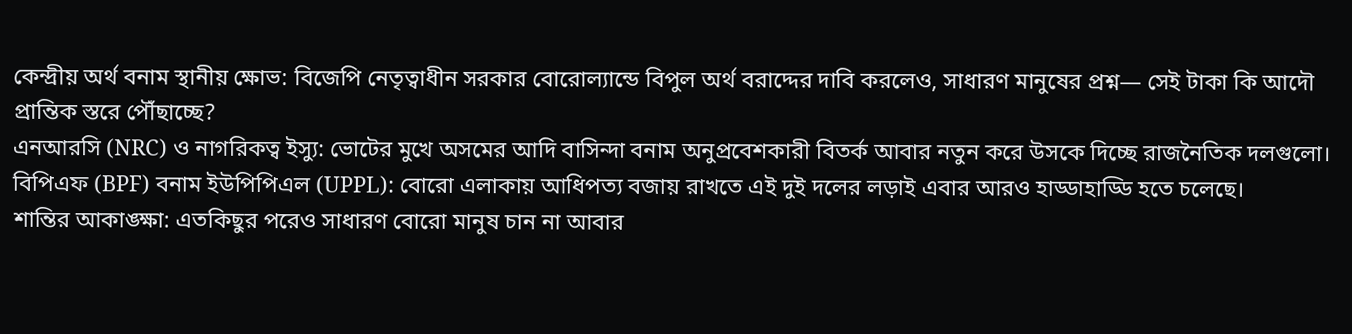কেন্দ্রীয় অর্থ বনাম স্থানীয় ক্ষোভ: বিজেপি নেতৃত্বাধীন সরকার বোরোল্যান্ডে বিপুল অর্থ বরাদ্দের দাবি করলেও, সাধারণ মানুষের প্রশ্ন— সেই টাকা কি আদৌ প্রান্তিক স্তরে পৌঁছাচ্ছে?
এনআরসি (NRC) ও নাগরিকত্ব ইস্যু: ভোটের মুখে অসমের আদি বাসিন্দা বনাম অনুপ্রবেশকারী বিতর্ক আবার নতুন করে উসকে দিচ্ছে রাজনৈতিক দলগুলো।
বিপিএফ (BPF) বনাম ইউপিপিএল (UPPL): বোরো এলাকায় আধিপত্য বজায় রাখতে এই দুই দলের লড়াই এবার আরও হাড্ডাহাড্ডি হতে চলেছে।
শান্তির আকাঙ্ক্ষা: এতকিছুর পরেও সাধারণ বোরো মানুষ চান না আবার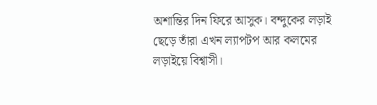অশান্তির দিন ফিরে আসুক। বন্দুকের লড়াই ছেড়ে তাঁরা এখন ল্যাপটপ আর কলমের লড়াইয়ে বিশ্বাসী।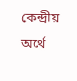কেন্দ্রীয় অর্থে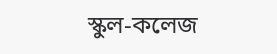স্কুল-কলেজ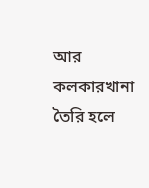আর কলকারখানা তৈরি হলে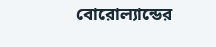বোরোল্যান্ডের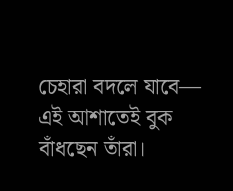চেহারা বদলে যাবে— এই আশাতেই বুক বাঁধছেন তাঁরা।